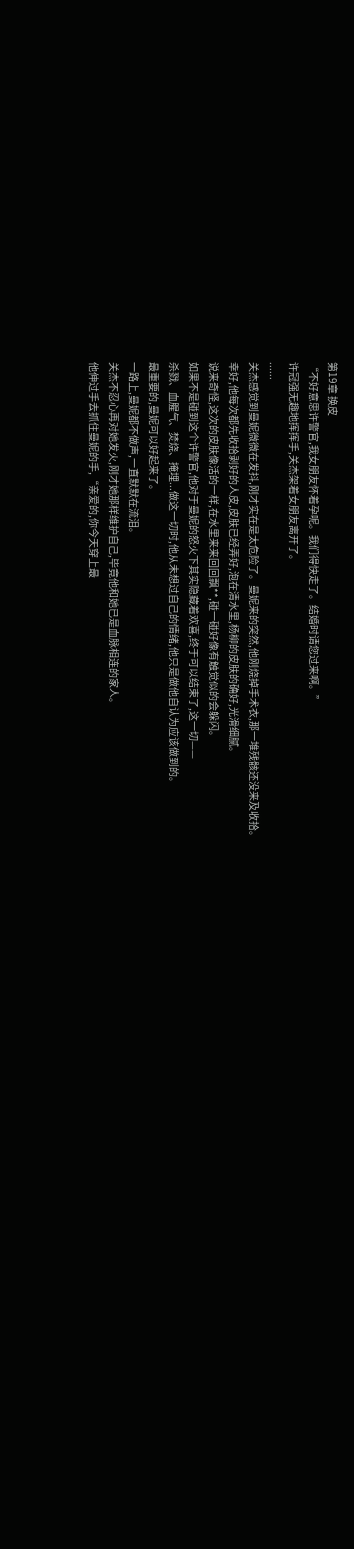第19章 换皮
“不好意思许警官,我女朋友怀着孕呢。我们得快走了。结婚时请您过来啊。”
许冠强无趣地挥挥手,关杰架着女朋友离开了。
......
关杰感觉到曼妮微微在发抖,刚才实在是太危险了。曼妮来的突然,他刚烧掉手术衣,那一堆残骸还没来及收拾。
幸好,他每次都先收拾剥好的人皮,皮肤已经弄好,泡在清水里,杨柳的皮肤的确好,光滑细腻。
说来奇怪,这次的皮肤像活的一样,在水里来来回回飘**,碰一碰好像有触觉似的会躲闪。
如果不是碰到这个许警官,他对于曼妮的怒火下其实隐藏着欢喜,终于可以结束了,这一切——
杀戮、血腥气、焚烧、掩埋...做这一切时,他从未想过自己的情绪,他只是做他自认为应该做到的。
最重要的,曼妮可以好起来了。
一路上,曼妮都不做声,一直默默在流泪。
关杰不忍心再对她发火,刚才她那样维护自己,毕竟他和她已是血脉相连的家人。
他伸过手去抓住曼妮的手,“亲爱的,你今天穿上最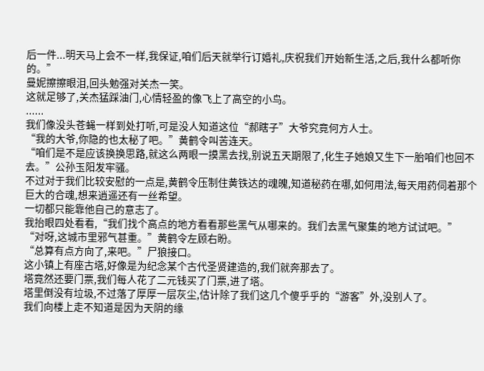后一件...明天马上会不一样,我保证,咱们后天就举行订婚礼,庆祝我们开始新生活,之后,我什么都听你的。”
曼妮擦擦眼泪,回头勉强对关杰一笑。
这就足够了,关杰猛踩油门,心情轻盈的像飞上了高空的小鸟。
......
我们像没头苍蝇一样到处打听,可是没人知道这位“郝瞎子”大爷究竟何方人士。
“我的大爷,你隐的也太秘了吧。”黄鹤令叫苦连天。
“咱们是不是应该换换思路,就这么两眼一摸黑去找,别说五天期限了,化生子她娘又生下一胎咱们也回不去。”公孙玉阳发牢骚。
不过对于我们比较安慰的一点是,黄鹤令压制住黄铁达的魂魄,知道秘药在哪,如何用法,每天用药伺着那个巨大的合魂,想来逍遥还有一丝希望。
一切都只能靠他自己的意志了。
我抬眼四处看看,“我们找个高点的地方看看那些黑气从哪来的。我们去黑气聚集的地方试试吧。”
“对呀,这城市里邪气甚重。”黄鹤令左顾右盼。
“总算有点方向了,来吧。”尸狼接口。
这小镇上有座古塔,好像是为纪念某个古代圣贤建造的,我们就奔那去了。
塔竟然还要门票,我们每人花了二元钱买了门票,进了塔。
塔里倒没有垃圾,不过落了厚厚一层灰尘,估计除了我们这几个傻乎乎的“游客”外,没别人了。
我们向楼上走不知道是因为天阴的缘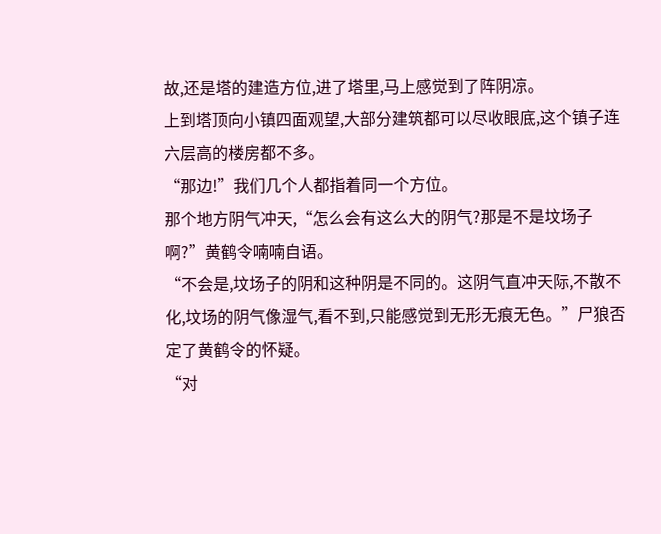故,还是塔的建造方位,进了塔里,马上感觉到了阵阴凉。
上到塔顶向小镇四面观望,大部分建筑都可以尽收眼底,这个镇子连六层高的楼房都不多。
“那边!”我们几个人都指着同一个方位。
那个地方阴气冲天,“怎么会有这么大的阴气?那是不是坟场子啊?”黄鹤令喃喃自语。
“不会是,坟场子的阴和这种阴是不同的。这阴气直冲天际,不散不化,坟场的阴气像湿气,看不到,只能感觉到无形无痕无色。”尸狼否定了黄鹤令的怀疑。
“对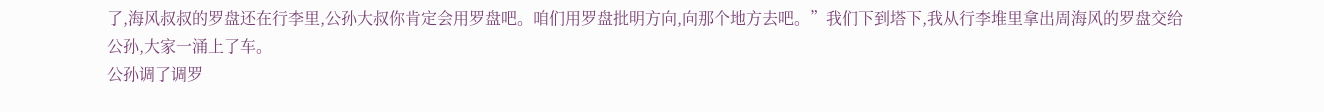了,海风叔叔的罗盘还在行李里,公孙大叔你肯定会用罗盘吧。咱们用罗盘批明方向,向那个地方去吧。”我们下到塔下,我从行李堆里拿出周海风的罗盘交给公孙,大家一涌上了车。
公孙调了调罗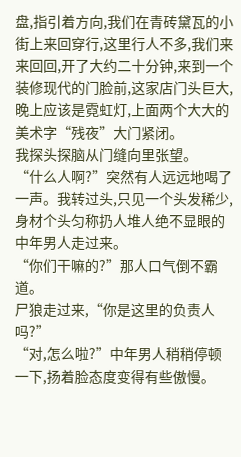盘,指引着方向,我们在青砖黛瓦的小街上来回穿行,这里行人不多,我们来来回回,开了大约二十分钟,来到一个装修现代的门脸前,这家店门头巨大,晚上应该是霓虹灯,上面两个大大的美术字“残夜”大门紧闭。
我探头探脑从门缝向里张望。
“什么人啊?”突然有人远远地喝了一声。我转过头,只见一个头发稀少,身材个头匀称扔人堆人绝不显眼的中年男人走过来。
“你们干嘛的?”那人口气倒不霸道。
尸狼走过来,“你是这里的负责人吗?”
“对,怎么啦?”中年男人稍稍停顿一下,扬着脸态度变得有些傲慢。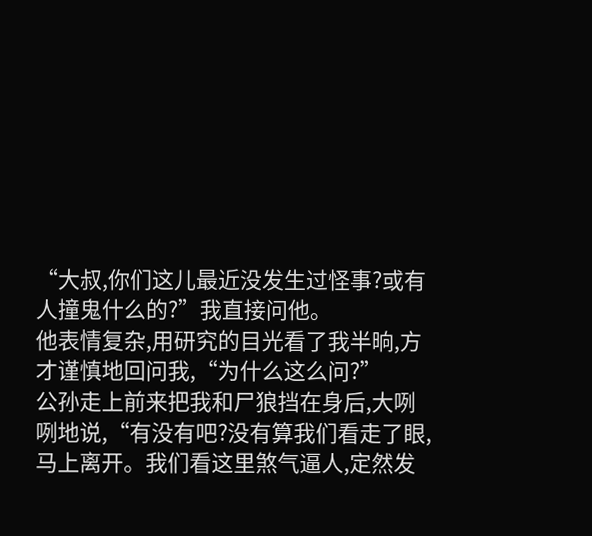“大叔,你们这儿最近没发生过怪事?或有人撞鬼什么的?”我直接问他。
他表情复杂,用研究的目光看了我半晌,方才谨慎地回问我,“为什么这么问?”
公孙走上前来把我和尸狼挡在身后,大咧咧地说,“有没有吧?没有算我们看走了眼,马上离开。我们看这里煞气逼人,定然发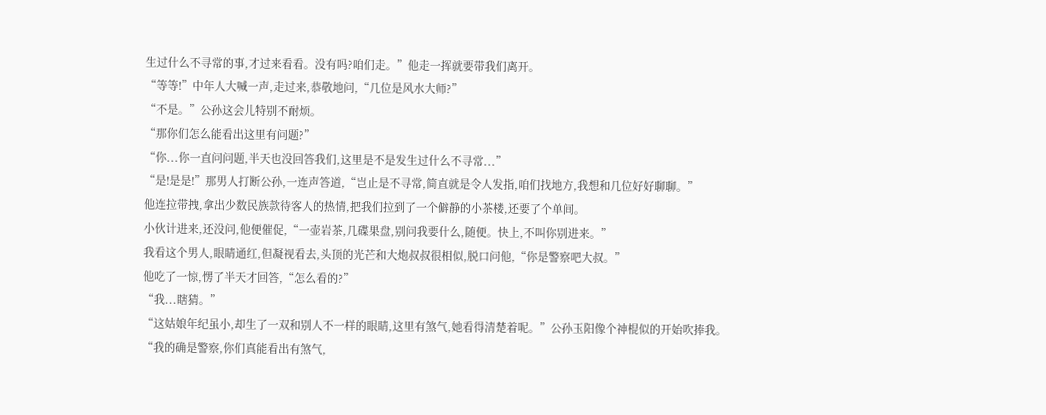生过什么不寻常的事,才过来看看。没有吗?咱们走。”他走一挥就要带我们离开。
“等等!”中年人大喊一声,走过来,恭敬地问,“几位是风水大师?”
“不是。”公孙这会儿特别不耐烦。
“那你们怎么能看出这里有问题?”
“你...你一直问问题,半天也没回答我们,这里是不是发生过什么不寻常...”
“是!是是!”那男人打断公孙,一连声答道,“岂止是不寻常,简直就是令人发指,咱们找地方,我想和几位好好聊聊。”
他连拉带拽,拿出少数民族款待客人的热情,把我们拉到了一个僻静的小茶楼,还要了个单间。
小伙计进来,还没问,他便催促,“一壶岩茶,几碟果盘,别问我要什么,随便。快上,不叫你别进来。”
我看这个男人,眼睛通红,但凝视看去,头顶的光芒和大炮叔叔很相似,脱口问他,“你是警察吧大叔。”
他吃了一惊,愣了半天才回答,“怎么看的?”
“我...瞎猜。”
“这姑娘年纪虽小,却生了一双和别人不一样的眼睛,这里有煞气,她看得清楚着呢。”公孙玉阳像个神棍似的开始吹捧我。
“我的确是警察,你们真能看出有煞气,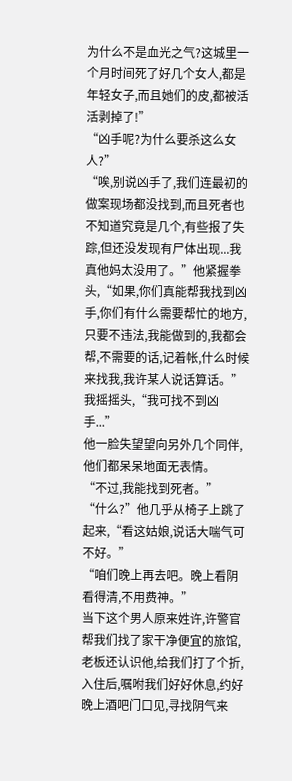为什么不是血光之气?这城里一个月时间死了好几个女人,都是年轻女子,而且她们的皮,都被活活剥掉了!”
“凶手呢?为什么要杀这么女人?”
“唉,别说凶手了,我们连最初的做案现场都没找到,而且死者也不知道究竟是几个,有些报了失踪,但还没发现有尸体出现...我真他妈太没用了。”他紧握拳头,“如果,你们真能帮我找到凶手,你们有什么需要帮忙的地方,只要不违法,我能做到的,我都会帮,不需要的话,记着帐,什么时候来找我,我许某人说话算话。”
我摇摇头,“我可找不到凶手...”
他一脸失望望向另外几个同伴,他们都呆呆地面无表情。
“不过,我能找到死者。”
“什么?”他几乎从椅子上跳了起来,“看这姑娘,说话大喘气可不好。”
“咱们晚上再去吧。晚上看阴看得清,不用费神。”
当下这个男人原来姓许,许警官帮我们找了家干净便宜的旅馆,老板还认识他,给我们打了个折,入住后,嘱咐我们好好休息,约好晚上酒吧门口见,寻找阴气来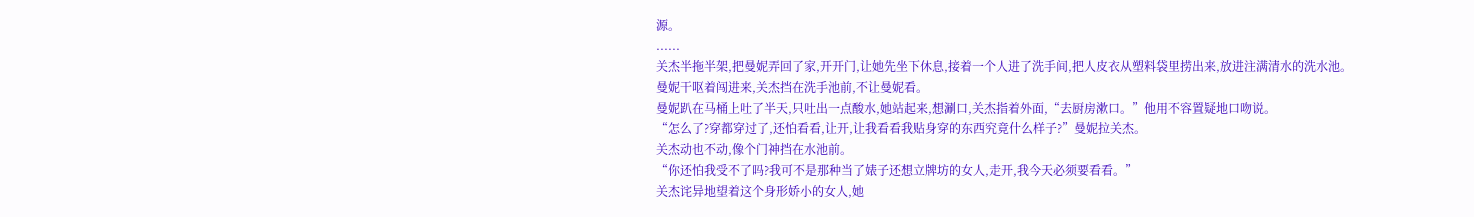源。
......
关杰半拖半架,把曼妮弄回了家,开开门,让她先坐下休息,接着一个人进了洗手间,把人皮衣从塑料袋里捞出来,放进注满清水的洗水池。
曼妮干呕着闯进来,关杰挡在洗手池前,不让曼妮看。
曼妮趴在马桶上吐了半天,只吐出一点酸水,她站起来,想涮口,关杰指着外面,“去厨房漱口。”他用不容置疑地口吻说。
“怎么了?穿都穿过了,还怕看看,让开,让我看看我贴身穿的东西究竟什么样子?”曼妮拉关杰。
关杰动也不动,像个门神挡在水池前。
“你还怕我受不了吗?我可不是那种当了婊子还想立牌坊的女人,走开,我今天必须要看看。”
关杰诧异地望着这个身形娇小的女人,她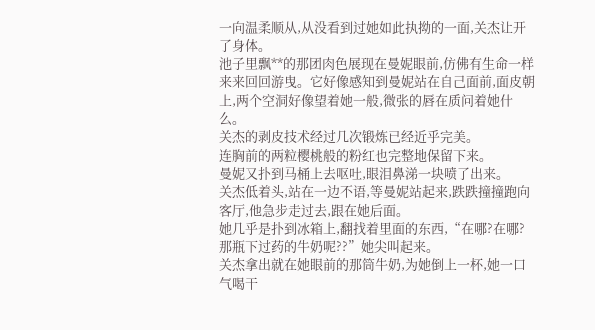一向温柔顺从,从没看到过她如此执拗的一面,关杰让开了身体。
池子里飘**的那团肉色展现在曼妮眼前,仿佛有生命一样来来回回游曳。它好像感知到曼妮站在自己面前,面皮朝上,两个空洞好像望着她一般,微张的唇在质问着她什么。
关杰的剥皮技术经过几次锻炼已经近乎完美。
连胸前的两粒樱桃般的粉红也完整地保留下来。
曼妮又扑到马桶上去呕吐,眼泪鼻涕一块喷了出来。
关杰低着头,站在一边不语,等曼妮站起来,跌跌撞撞跑向客厅,他急步走过去,跟在她后面。
她几乎是扑到冰箱上,翻找着里面的东西,“在哪?在哪?那瓶下过药的牛奶呢??”她尖叫起来。
关杰拿出就在她眼前的那筒牛奶,为她倒上一杯,她一口气喝干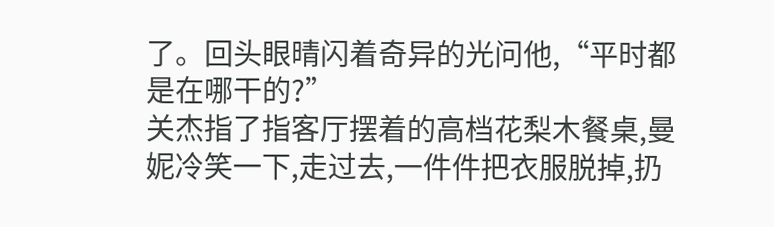了。回头眼晴闪着奇异的光问他,“平时都是在哪干的?”
关杰指了指客厅摆着的高档花梨木餐桌,曼妮冷笑一下,走过去,一件件把衣服脱掉,扔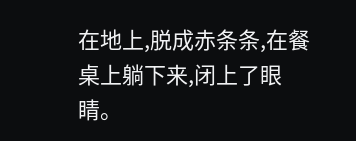在地上,脱成赤条条,在餐桌上躺下来,闭上了眼睛。